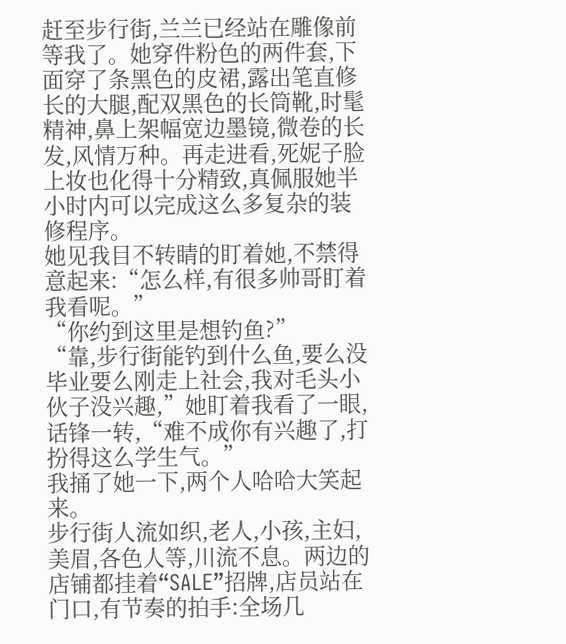赶至步行街,兰兰已经站在雕像前等我了。她穿件粉色的两件套,下面穿了条黑色的皮裙,露出笔直修长的大腿,配双黑色的长筒靴,时髦精神,鼻上架幅宽边墨镜,微卷的长发,风情万种。再走进看,死妮子脸上妆也化得十分精致,真佩服她半小时内可以完成这么多复杂的装修程序。
她见我目不转睛的盯着她,不禁得意起来:“怎么样,有很多帅哥盯着我看呢。”
“你约到这里是想钓鱼?”
“靠,步行街能钓到什么鱼,要么没毕业要么刚走上社会,我对毛头小伙子没兴趣,”她盯着我看了一眼,话锋一转,“难不成你有兴趣了,打扮得这么学生气。”
我捅了她一下,两个人哈哈大笑起来。
步行街人流如织,老人,小孩,主妇,美眉,各色人等,川流不息。两边的店铺都挂着“SALE”招牌,店员站在门口,有节奏的拍手:全场几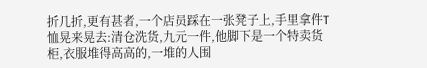折几折,更有甚者,一个店员踩在一张凳子上,手里拿件T恤晃来晃去:清仓洗货,九元一件,他脚下是一个特卖货柜,衣服堆得高高的,一堆的人围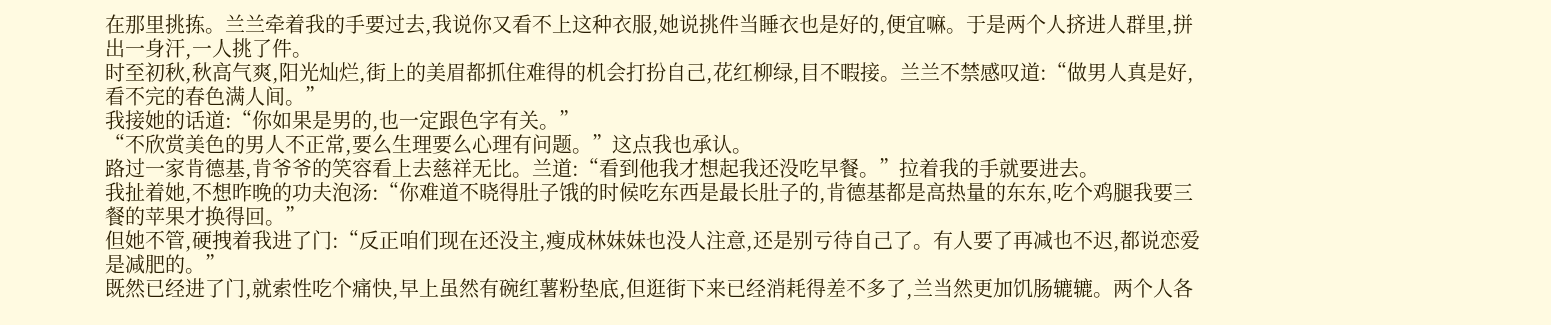在那里挑拣。兰兰牵着我的手要过去,我说你又看不上这种衣服,她说挑件当睡衣也是好的,便宜嘛。于是两个人挤进人群里,拼出一身汗,一人挑了件。
时至初秋,秋高气爽,阳光灿烂,街上的美眉都抓住难得的机会打扮自己,花红柳绿,目不暇接。兰兰不禁感叹道:“做男人真是好,看不完的春色满人间。”
我接她的话道:“你如果是男的,也一定跟色字有关。”
“不欣赏美色的男人不正常,要么生理要么心理有问题。”这点我也承认。
路过一家肯德基,肯爷爷的笑容看上去慈祥无比。兰道:“看到他我才想起我还没吃早餐。”拉着我的手就要进去。
我扯着她,不想昨晚的功夫泡汤:“你难道不晓得肚子饿的时候吃东西是最长肚子的,肯德基都是高热量的东东,吃个鸡腿我要三餐的苹果才换得回。”
但她不管,硬拽着我进了门:“反正咱们现在还没主,瘦成林妹妹也没人注意,还是别亏待自己了。有人要了再减也不迟,都说恋爱是减肥的。”
既然已经进了门,就索性吃个痛快,早上虽然有碗红薯粉垫底,但逛街下来已经消耗得差不多了,兰当然更加饥肠辘辘。两个人各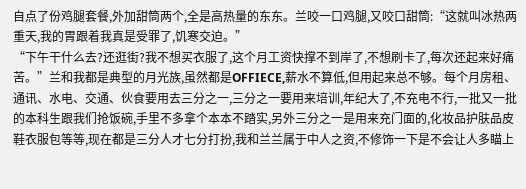自点了份鸡腿套餐,外加甜筒两个,全是高热量的东东。兰咬一口鸡腿,又咬口甜筒:“这就叫冰热两重天,我的胃跟着我真是受罪了,饥寒交迫。”
“下午干什么去?还逛街?我不想买衣服了,这个月工资快撑不到岸了,不想刷卡了,每次还起来好痛苦。”兰和我都是典型的月光族,虽然都是OFFIECE,薪水不算低,但用起来总不够。每个月房租、通讯、水电、交通、伙食要用去三分之一,三分之一要用来培训,年纪大了,不充电不行,一批又一批的本科生跟我们抢饭碗,手里不多拿个本本不踏实,另外三分之一是用来充门面的,化妆品护肤品皮鞋衣服包等等,现在都是三分人才七分打扮,我和兰兰属于中人之资,不修饰一下是不会让人多瞄上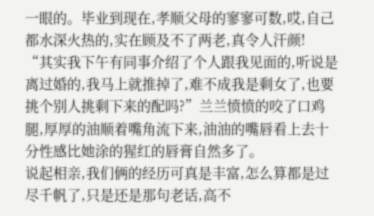一眼的。毕业到现在,孝顺父母的寥寥可数,哎,自己都水深火热的,实在顾及不了两老,真令人汗颜!
“其实我下午有同事介绍了个人跟我见面的,听说是离过婚的,我马上就推掉了,难不成我是剩女了,也要挑个别人挑剩下来的配吗?”兰兰愤愤的咬了口鸡腿,厚厚的油顺着嘴角流下来,油油的嘴唇看上去十分性感比她涂的猩红的唇膏自然多了。
说起相亲,我们俩的经历可真是丰富,怎么算都是过尽千帆了,只是还是那句老话,高不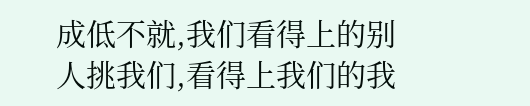成低不就,我们看得上的别人挑我们,看得上我们的我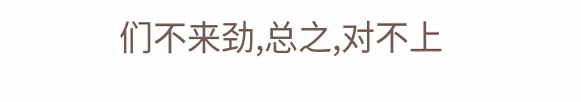们不来劲,总之,对不上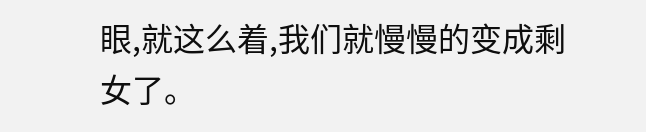眼,就这么着,我们就慢慢的变成剩女了。